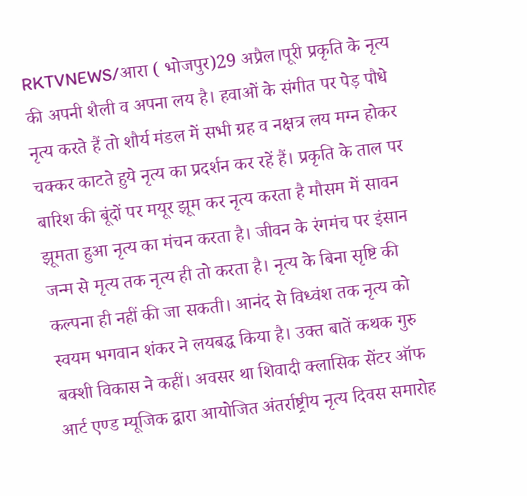RKTVNEWS/आरा ( भोजपुर)29 अप्रैल।पूरी प्रकृति के नृत्य की अपनी शैली व अपना लय है। हवाओं के संगीत पर पेड़ पौधे नृत्य करते हैं तो शौर्य मंडल में सभी ग्रह व नक्षत्र लय मग्न होकर चक्कर काटते हुये नृत्य का प्रदर्शन कर रहें हैं। प्रकृति के ताल पर बारिश की बूंदों पर मयूर झूम कर नृत्य करता है मौसम में सावन झूमता हुआ नृत्य का मंचन करता है। जीवन के रंगमंच पर इंसान जन्म से मृत्य तक नृत्य ही तो करता है। नृत्य के बिना सृष्टि की कल्पना ही नहीं की जा सकती। आनंद से विध्वंश तक नृत्य को स्वयम भगवान शंकर ने लयबद्ध किया है। उक्त बातें कथक गुरु बक्शी विकास ने कहीं। अवसर था शिवादी क्लासिक सेंटर ऑफ आर्ट एण्ड म्यूजिक द्वारा आयोजित अंतर्राष्ट्रीय नृत्य दिवस समारोह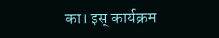का। इस् कार्यक्रम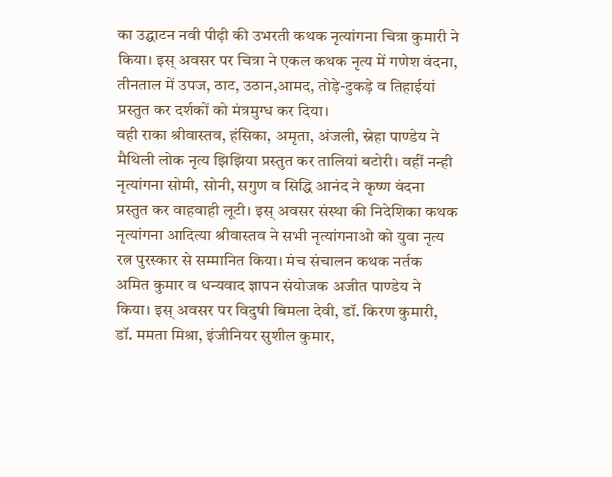का उद्घाटन नवी पीढ़ी की उभरती कथक नृत्यांगना चित्रा कुमारी ने किया। इस् अवसर पर चित्रा ने एकल कथक नृत्य में गणेश वंदना, तीनताल में उपज, ठाट, उठान,आमद, तोड़े-टुकड़े व तिहाईयां प्रस्तुत कर दर्शकों को मंत्रमुग्ध कर दिया।
वही राका श्रीवास्तव, हंसिका, अमृता, अंजली, स्नेहा पाण्डेय ने मैथिली लोक नृत्य झिझिया प्रस्तुत कर तालियां बटोरी। वहीं नन्ही नृत्यांगना सोमी, सोनी, सगुण व सिद्धि आनंद ने कृष्ण वंदना प्रस्तुत कर वाहवाही लूटी। इस् अवसर संस्था की निदेशिका कथक नृत्यांगना आदित्या श्रीवास्तव ने सभी नृत्यांगनाओ को युवा नृत्य रत्न पुरस्कार से सम्मानित किया। मंच संचालन कथक नर्तक अमित कुमार व धन्यवाद ज्ञापन संयोजक अजीत पाण्डेय ने किया। इस् अवसर पर विदुषी बिमला देवी, डॉ. किरण कुमारी, डॉ. ममता मिश्रा, इंजीनियर सुशील कुमार,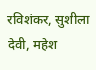रविशंकर, सुशीला देवी, महेश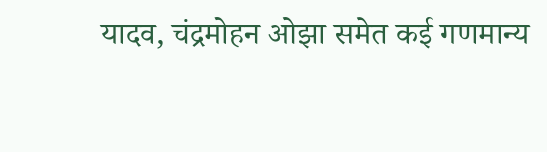यादव, चंद्रमोहन ओझा समेत कई गणमान्य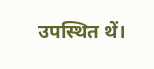उपस्थित थें।